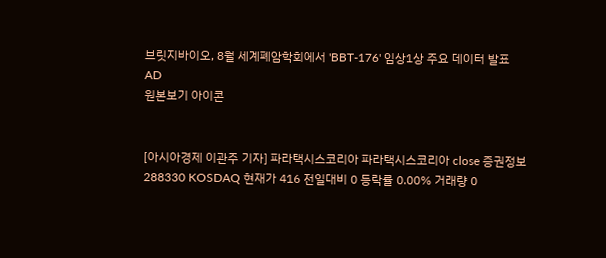브릿지바이오, 8월 세계폐암학회에서 'BBT-176' 임상1상 주요 데이터 발표
AD
원본보기 아이콘


[아시아경제 이관주 기자] 파라택시스코리아 파라택시스코리아 close 증권정보 288330 KOSDAQ 현재가 416 전일대비 0 등락률 0.00% 거래량 0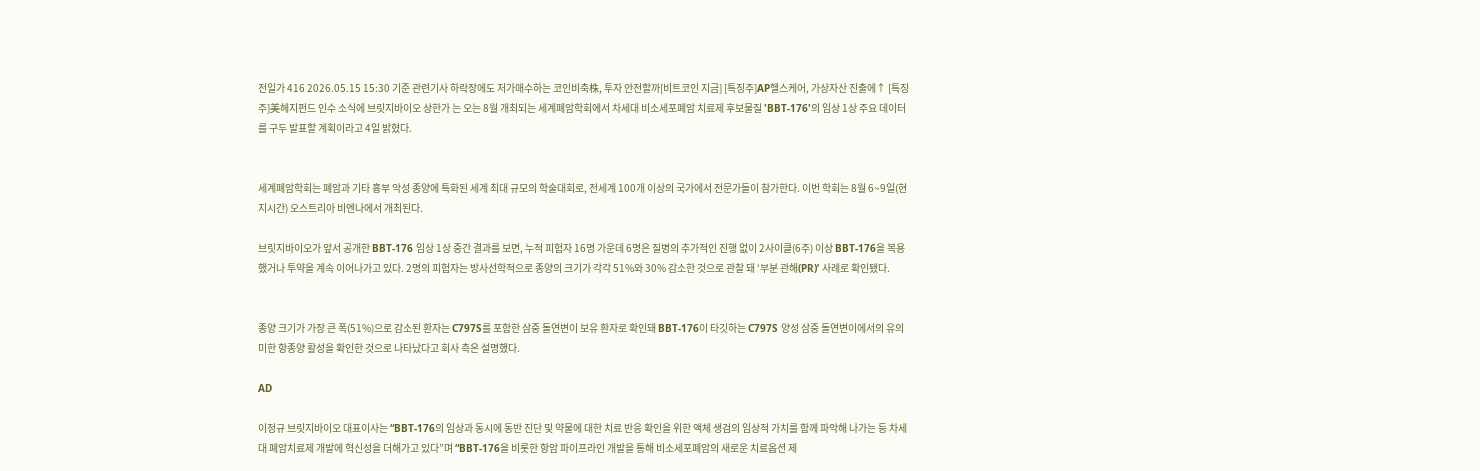전일가 416 2026.05.15 15:30 기준 관련기사 하락장에도 저가매수하는 코인비축株, 투자 안전할까[비트코인 지금] [특징주]AP헬스케어, 가상자산 진출에↑ [특징주]美헤지펀드 인수 소식에 브릿지바이오 상한가 는 오는 8월 개최되는 세계폐암학회에서 차세대 비소세포폐암 치료제 후보물질 'BBT-176'의 임상 1상 주요 데이터를 구두 발표할 계획이라고 4일 밝혔다.


세계폐암학회는 폐암과 기타 흉부 악성 종양에 특화된 세계 최대 규모의 학술대회로, 전세계 100개 이상의 국가에서 전문가들이 참가한다. 이번 학회는 8월 6~9일(현지시간) 오스트리아 비엔나에서 개최된다.

브릿지바이오가 앞서 공개한 BBT-176 임상 1상 중간 결과를 보면, 누적 피험자 16명 가운데 6명은 질병의 추가적인 진행 없이 2사이클(6주) 이상 BBT-176을 복용했거나 투약을 계속 이어나가고 있다. 2명의 피험자는 방사선학적으로 종양의 크기가 각각 51%와 30% 감소한 것으로 관찰 돼 ‘부분 관해(PR)’ 사례로 확인됐다.


종양 크기가 가장 큰 폭(51%)으로 감소된 환자는 C797S를 포함한 삼중 돌연변이 보유 환자로 확인돼 BBT-176이 타깃하는 C797S 양성 삼중 돌연변이에서의 유의미한 항종양 활성을 확인한 것으로 나타났다고 회사 측은 설명했다.

AD

이정규 브릿지바이오 대표이사는 “BBT-176의 임상과 동시에 동반 진단 및 약물에 대한 치료 반응 확인을 위한 액체 생검의 임상적 가치를 함께 파악해 나가는 등 차세대 폐암치료제 개발에 혁신성을 더해가고 있다”며 “BBT-176을 비롯한 항암 파이프라인 개발을 통해 비소세포폐암의 새로운 치료옵션 제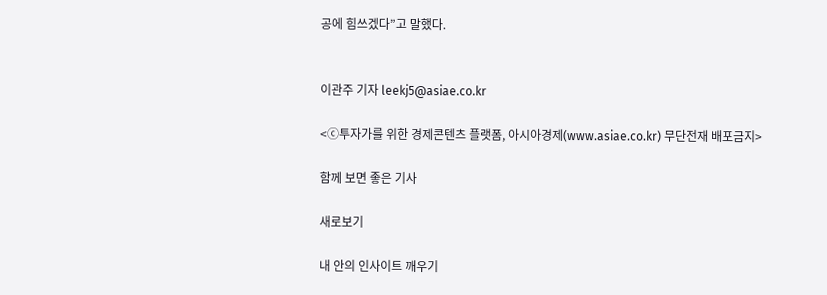공에 힘쓰겠다”고 말했다.


이관주 기자 leekj5@asiae.co.kr

<ⓒ투자가를 위한 경제콘텐츠 플랫폼, 아시아경제(www.asiae.co.kr) 무단전재 배포금지>

함께 보면 좋은 기사

새로보기

내 안의 인사이트 깨우기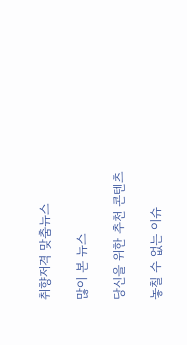취향저격 맞춤뉴스

많이 본 뉴스

당신을 위한 추천 콘텐츠

놓칠 수 없는 이슈